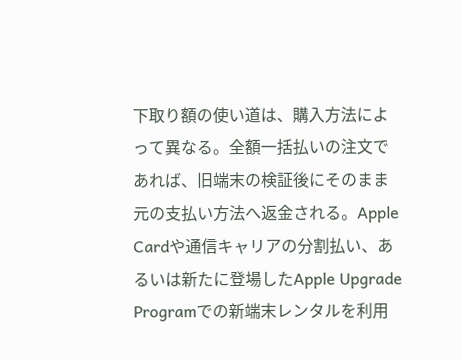下取り額の使い道は、購入方法によって異なる。全額一括払いの注文であれば、旧端末の検証後にそのまま元の支払い方法へ返金される。Apple Cardや通信キャリアの分割払い、あるいは新たに登場したApple Upgrade Programでの新端末レンタルを利用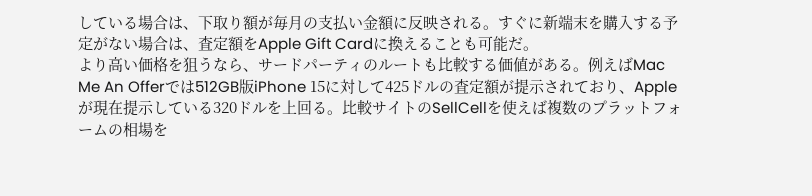している場合は、下取り額が毎月の支払い金額に反映される。すぐに新端末を購入する予定がない場合は、査定額をApple Gift Cardに換えることも可能だ。
より高い価格を狙うなら、サードパーティのルートも比較する価値がある。例えばMac Me An Offerでは512GB版iPhone 15に対して425ドルの査定額が提示されており、Appleが現在提示している320ドルを上回る。比較サイトのSellCellを使えば複数のプラットフォームの相場を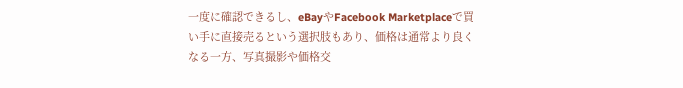一度に確認できるし、eBayやFacebook Marketplaceで買い手に直接売るという選択肢もあり、価格は通常より良くなる一方、写真撮影や価格交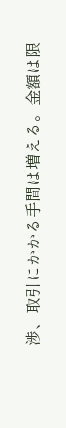渉、取引にかかる手間は増える。金額は限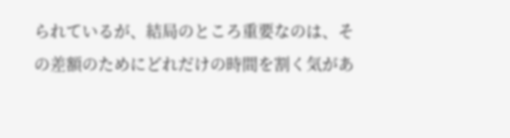られているが、結局のところ重要なのは、その差額のためにどれだけの時間を割く気があ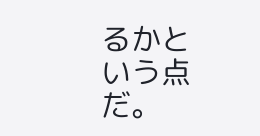るかという点だ。